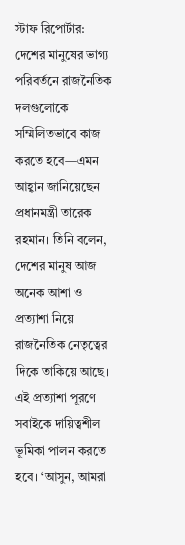স্টাফ রিপোর্টার: দেশের মানুষের ভাগ্য পরিবর্তনে রাজনৈতিক দলগুলোকে সম্মিলিতভাবে কাজ করতে হবে—এমন আহ্বান জানিয়েছেন প্রধানমন্ত্রী তারেক রহমান। তিনি বলেন, দেশের মানুষ আজ অনেক আশা ও প্রত্যাশা নিয়ে রাজনৈতিক নেতৃত্বের দিকে তাকিয়ে আছে। এই প্রত্যাশা পূরণে সবাইকে দায়িত্বশীল ভূমিকা পালন করতে হবে। ‘আসুন, আমরা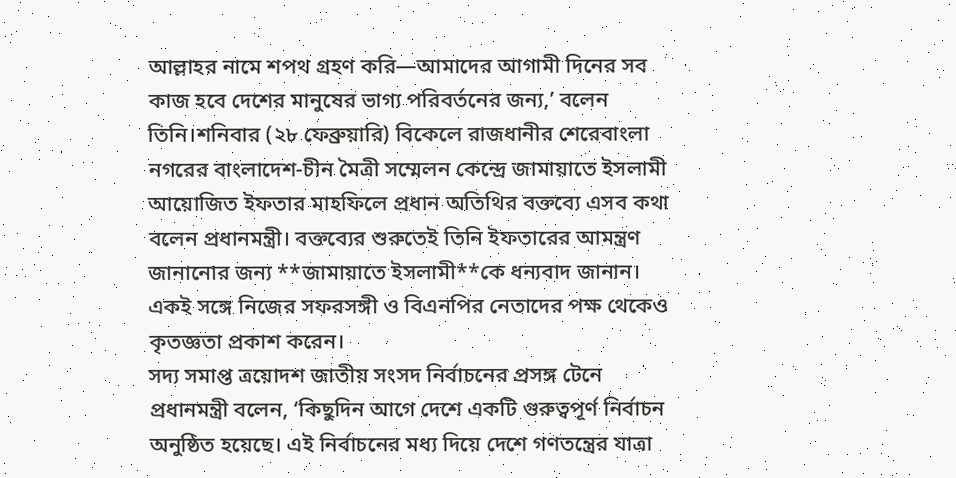আল্লাহর নামে শপথ গ্রহণ করি—আমাদের আগামী দিনের সব কাজ হবে দেশের মানুষের ভাগ্য পরিবর্তনের জন্য,’ বলেন তিনি।শনিবার (২৮ ফেব্রুয়ারি) বিকেলে রাজধানীর শেরেবাংলা নগরের বাংলাদেশ-চীন মৈত্রী সম্মেলন কেন্দ্রে জামায়াতে ইসলামী আয়োজিত ইফতার মাহফিলে প্রধান অতিথির বক্তব্যে এসব কথা বলেন প্রধানমন্ত্রী। বক্তব্যের শুরুতেই তিনি ইফতারের আমন্ত্রণ জানানোর জন্য **জামায়াতে ইসলামী**কে ধন্যবাদ জানান। একই সঙ্গে নিজের সফরসঙ্গী ও বিএনপির নেতাদের পক্ষ থেকেও কৃতজ্ঞতা প্রকাশ করেন।
সদ্য সমাপ্ত ত্রয়োদশ জাতীয় সংসদ নির্বাচনের প্রসঙ্গ টেনে প্রধানমন্ত্রী বলেন, ‘কিছুদিন আগে দেশে একটি গুরুত্বপূর্ণ নির্বাচন অনুষ্ঠিত হয়েছে। এই নির্বাচনের মধ্য দিয়ে দেশে গণতন্ত্রের যাত্রা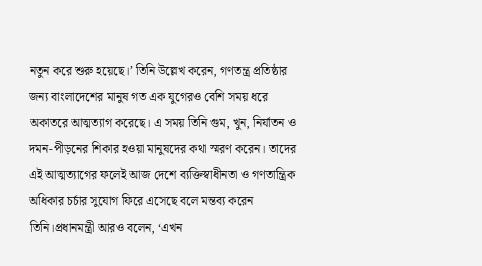নতুন করে শুরু হয়েছে।’ তিনি উল্লেখ করেন, গণতন্ত্র প্রতিষ্ঠার জন্য বাংলাদেশের মানুষ গত এক যুগেরও বেশি সময় ধরে অকাতরে আত্মত্যাগ করেছে। এ সময় তিনি গুম, খুন, নির্যাতন ও দমন-পীড়নের শিকার হওয়া মানুষদের কথা স্মরণ করেন। তাদের এই আত্মত্যাগের ফলেই আজ দেশে ব্যক্তিস্বাধীনতা ও গণতান্ত্রিক অধিকার চর্চার সুযোগ ফিরে এসেছে বলে মন্তব্য করেন তিনি।প্রধানমন্ত্রী আরও বলেন, ‘এখন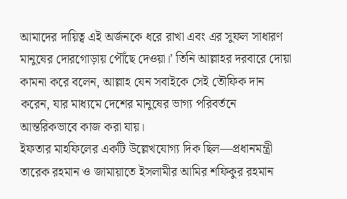আমাদের দায়িত্ব এই অর্জনকে ধরে রাখা এবং এর সুফল সাধারণ মানুষের দোরগোড়ায় পৌঁছে দেওয়া।’ তিনি আল্লাহর দরবারে দোয়া কামনা করে বলেন, আল্লাহ যেন সবাইকে সেই তৌফিক দান করেন, যার মাধ্যমে দেশের মানুষের ভাগ্য পরিবর্তনে আন্তরিকভাবে কাজ করা যায়।
ইফতার মাহফিলের একটি উল্লেখযোগ্য দিক ছিল—প্রধানমন্ত্রী তারেক রহমান ও জামায়াতে ইসলামীর আমির শফিকুর রহমান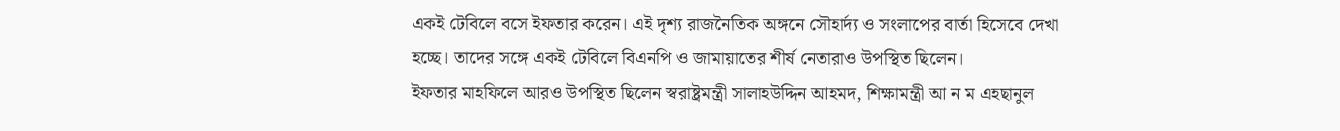একই টেবিলে বসে ইফতার করেন। এই দৃশ্য রাজনৈতিক অঙ্গনে সৌহার্দ্য ও সংলাপের বার্তা হিসেবে দেখা হচ্ছে। তাদের সঙ্গে একই টেবিলে বিএনপি ও জামায়াতের শীর্ষ নেতারাও উপস্থিত ছিলেন।
ইফতার মাহফিলে আরও উপস্থিত ছিলেন স্বরাষ্ট্রমন্ত্রী সালাহউদ্দিন আহমদ, শিক্ষামন্ত্রী আ ন ম এহছানুল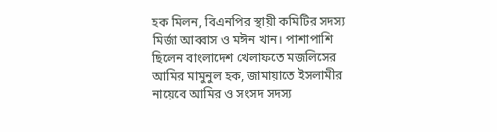হক মিলন, বিএনপির স্থায়ী কমিটির সদস্য মির্জা আব্বাস ও মঈন খান। পাশাপাশি ছিলেন বাংলাদেশ খেলাফতে মজলিসের আমির মামুনুল হক, জামায়াতে ইসলামীর নায়েবে আমির ও সংসদ সদস্য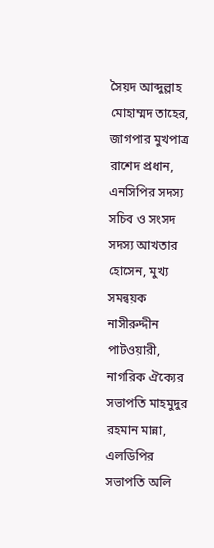সৈয়দ আব্দুল্লাহ মোহাম্মদ তাহের, জাগপার মুখপাত্র রাশেদ প্রধান, এনসিপির সদস্য সচিব ও সংসদ সদস্য আখতার হোসেন, মুখ্য সমন্বয়ক নাসীরুদ্দীন পাটওয়ারী, নাগরিক ঐক্যের সভাপতি মাহমুদুর রহমান মান্না, এলডিপির সভাপতি অলি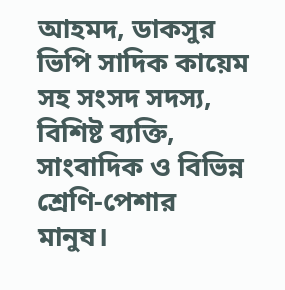আহমদ, ডাকসুর ভিপি সাদিক কায়েম সহ সংসদ সদস্য, বিশিষ্ট ব্যক্তি, সাংবাদিক ও বিভিন্ন শ্রেণি-পেশার মানুষ।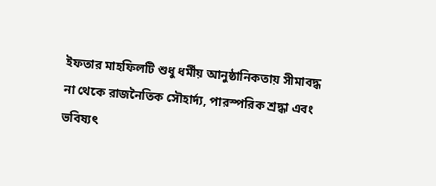ইফতার মাহফিলটি শুধু ধর্মীয় আনুষ্ঠানিকতায় সীমাবদ্ধ না থেকে রাজনৈতিক সৌহার্দ্য, পারস্পরিক শ্রদ্ধা এবং ভবিষ্যৎ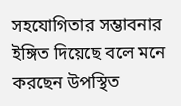সহযোগিতার সম্ভাবনার ইঙ্গিত দিয়েছে বলে মনে করছেন উপস্থিত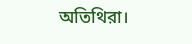অতিথিরা।